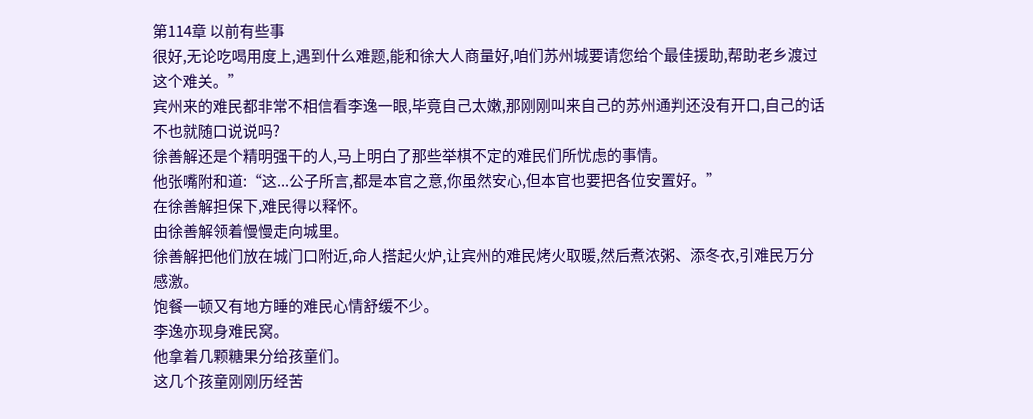第114章 以前有些事
很好,无论吃喝用度上,遇到什么难题,能和徐大人商量好,咱们苏州城要请您给个最佳援助,帮助老乡渡过这个难关。”
宾州来的难民都非常不相信看李逸一眼,毕竟自己太嫩,那刚刚叫来自己的苏州通判还没有开口,自己的话不也就随口说说吗?
徐善解还是个精明强干的人,马上明白了那些举棋不定的难民们所忧虑的事情。
他张嘴附和道:“这...公子所言,都是本官之意,你虽然安心,但本官也要把各位安置好。”
在徐善解担保下,难民得以释怀。
由徐善解领着慢慢走向城里。
徐善解把他们放在城门口附近,命人搭起火炉,让宾州的难民烤火取暖,然后煮浓粥、添冬衣,引难民万分感激。
饱餐一顿又有地方睡的难民心情舒缓不少。
李逸亦现身难民窝。
他拿着几颗糖果分给孩童们。
这几个孩童刚刚历经苦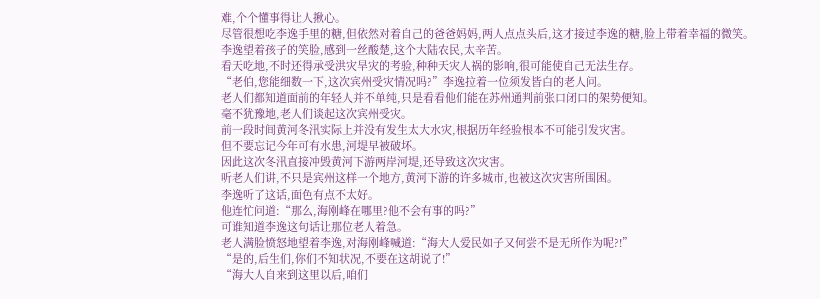难,个个懂事得让人揪心。
尽管很想吃李逸手里的糖,但依然对着自己的爸爸妈妈,两人点点头后,这才接过李逸的糖,脸上带着幸福的微笑。
李逸望着孩子的笑脸,感到一丝酸楚,这个大陆农民,太辛苦。
看天吃地,不时还得承受洪灾旱灾的考验,种种天灾人祸的影响,很可能使自己无法生存。
“老伯,您能细数一下,这次宾州受灾情况吗?”李逸拉着一位须发皆白的老人问。
老人们都知道面前的年轻人并不单纯,只是看看他们能在苏州通判前张口闭口的架势便知。
毫不犹豫地,老人们谈起这次宾州受灾。
前一段时间黄河冬汛实际上并没有发生太大水灾,根据历年经验根本不可能引发灾害。
但不要忘记今年可有水患,河堤早被破坏。
因此这次冬汛直接冲毁黄河下游两岸河堤,还导致这次灾害。
听老人们讲,不只是宾州这样一个地方,黄河下游的许多城市,也被这次灾害所围困。
李逸听了这话,面色有点不太好。
他连忙问道:“那么,海刚峰在哪里?他不会有事的吗?”
可谁知道李逸这句话让那位老人着急。
老人满脸愤怒地望着李逸,对海刚峰喊道:“海大人爱民如子又何尝不是无所作为呢?!”
“是的,后生们,你们不知状况,不要在这胡说了!”
“海大人自来到这里以后,咱们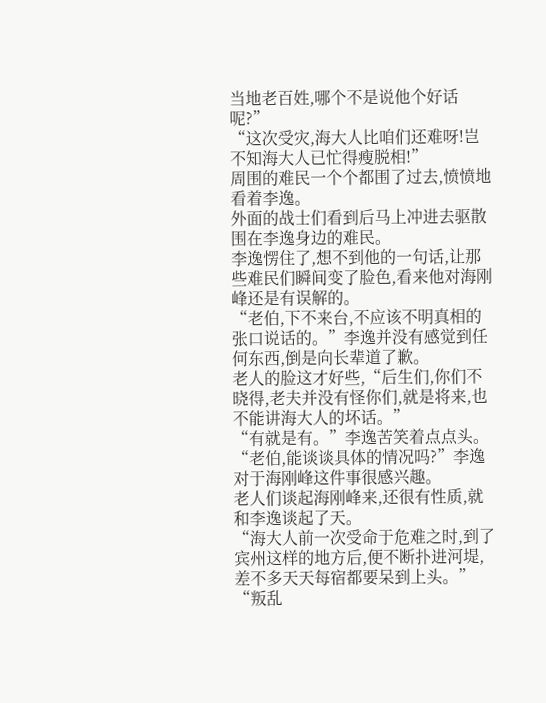当地老百姓,哪个不是说他个好话呢?”
“这次受灾,海大人比咱们还难呀!岂不知海大人已忙得瘦脱相!”
周围的难民一个个都围了过去,愤愤地看着李逸。
外面的战士们看到后马上冲进去驱散围在李逸身边的难民。
李逸愣住了,想不到他的一句话,让那些难民们瞬间变了脸色,看来他对海刚峰还是有误解的。
“老伯,下不来台,不应该不明真相的张口说话的。”李逸并没有感觉到任何东西,倒是向长辈道了歉。
老人的脸这才好些,“后生们,你们不晓得,老夫并没有怪你们,就是将来,也不能讲海大人的坏话。”
“有就是有。”李逸苦笑着点点头。
“老伯,能谈谈具体的情况吗?”李逸对于海刚峰这件事很感兴趣。
老人们谈起海刚峰来,还很有性质,就和李逸谈起了天。
“海大人前一次受命于危难之时,到了宾州这样的地方后,便不断扑进河堤,差不多天天每宿都要呆到上头。”
“叛乱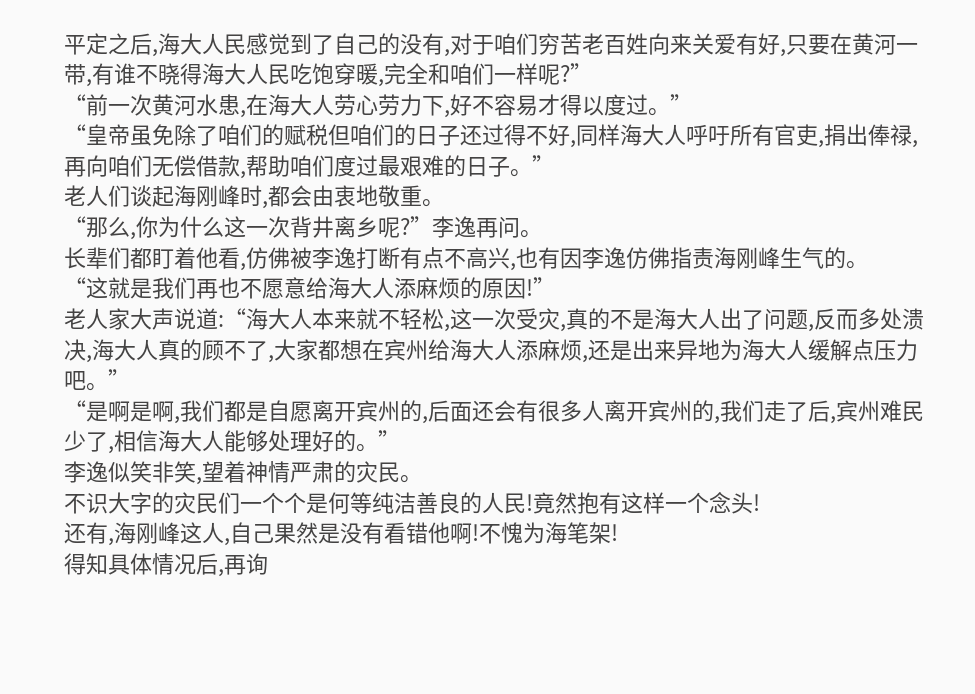平定之后,海大人民感觉到了自己的没有,对于咱们穷苦老百姓向来关爱有好,只要在黄河一带,有谁不晓得海大人民吃饱穿暖,完全和咱们一样呢?”
“前一次黄河水患,在海大人劳心劳力下,好不容易才得以度过。”
“皇帝虽免除了咱们的赋税但咱们的日子还过得不好,同样海大人呼吁所有官吏,捐出俸禄,再向咱们无偿借款,帮助咱们度过最艰难的日子。”
老人们谈起海刚峰时,都会由衷地敬重。
“那么,你为什么这一次背井离乡呢?”李逸再问。
长辈们都盯着他看,仿佛被李逸打断有点不高兴,也有因李逸仿佛指责海刚峰生气的。
“这就是我们再也不愿意给海大人添麻烦的原因!”
老人家大声说道:“海大人本来就不轻松,这一次受灾,真的不是海大人出了问题,反而多处溃决,海大人真的顾不了,大家都想在宾州给海大人添麻烦,还是出来异地为海大人缓解点压力吧。”
“是啊是啊,我们都是自愿离开宾州的,后面还会有很多人离开宾州的,我们走了后,宾州难民少了,相信海大人能够处理好的。”
李逸似笑非笑,望着神情严肃的灾民。
不识大字的灾民们一个个是何等纯洁善良的人民!竟然抱有这样一个念头!
还有,海刚峰这人,自己果然是没有看错他啊!不愧为海笔架!
得知具体情况后,再询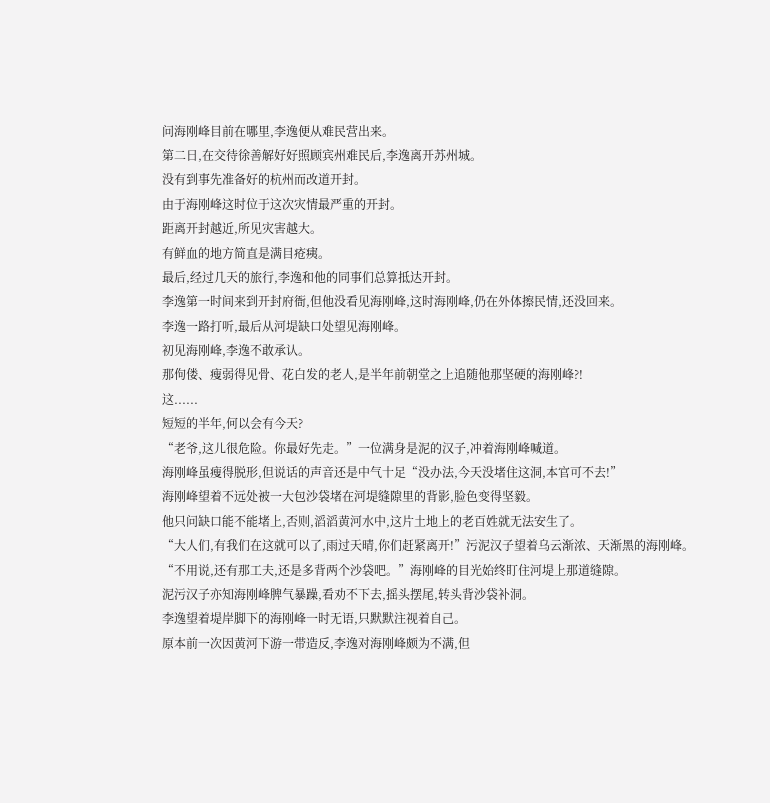问海刚峰目前在哪里,李逸便从难民营出来。
第二日,在交待徐善解好好照顾宾州难民后,李逸离开苏州城。
没有到事先准备好的杭州而改道开封。
由于海刚峰这时位于这次灾情最严重的开封。
距离开封越近,所见灾害越大。
有鲜血的地方简直是满目疮痍。
最后,经过几天的旅行,李逸和他的同事们总算抵达开封。
李逸第一时间来到开封府衙,但他没看见海刚峰,这时海刚峰,仍在外体擦民情,还没回来。
李逸一路打听,最后从河堤缺口处望见海刚峰。
初见海刚峰,李逸不敢承认。
那佝偻、瘦弱得见骨、花白发的老人,是半年前朝堂之上追随他那坚硬的海刚峰?!
这......
短短的半年,何以会有今天?
“老爷,这儿很危险。你最好先走。”一位满身是泥的汉子,冲着海刚峰喊道。
海刚峰虽瘦得脱形,但说话的声音还是中气十足“没办法,今天没堵住这洞,本官可不去!”
海刚峰望着不远处被一大包沙袋堵在河堤缝隙里的背影,脸色变得坚毅。
他只问缺口能不能堵上,否则,滔滔黄河水中,这片土地上的老百姓就无法安生了。
“大人们,有我们在这就可以了,雨过天晴,你们赶紧离开!”污泥汉子望着乌云渐浓、天渐黑的海刚峰。
“不用说,还有那工夫,还是多背两个沙袋吧。”海刚峰的目光始终盯住河堤上那道缝隙。
泥污汉子亦知海刚峰脾气暴躁,看劝不下去,摇头摆尾,转头背沙袋补洞。
李逸望着堤岸脚下的海刚峰一时无语,只默默注视着自己。
原本前一次因黄河下游一带造反,李逸对海刚峰颇为不满,但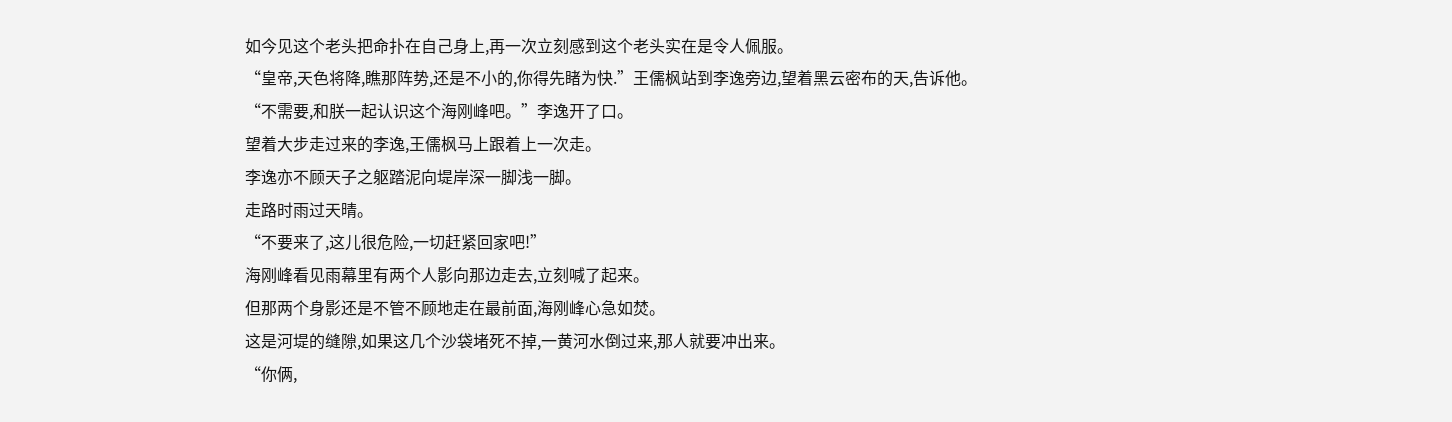如今见这个老头把命扑在自己身上,再一次立刻感到这个老头实在是令人佩服。
“皇帝,天色将降,瞧那阵势,还是不小的,你得先睹为快.”王儒枫站到李逸旁边,望着黑云密布的天,告诉他。
“不需要,和朕一起认识这个海刚峰吧。”李逸开了口。
望着大步走过来的李逸,王儒枫马上跟着上一次走。
李逸亦不顾天子之躯踏泥向堤岸深一脚浅一脚。
走路时雨过天晴。
“不要来了,这儿很危险,一切赶紧回家吧!”
海刚峰看见雨幕里有两个人影向那边走去,立刻喊了起来。
但那两个身影还是不管不顾地走在最前面,海刚峰心急如焚。
这是河堤的缝隙,如果这几个沙袋堵死不掉,一黄河水倒过来,那人就要冲出来。
“你俩,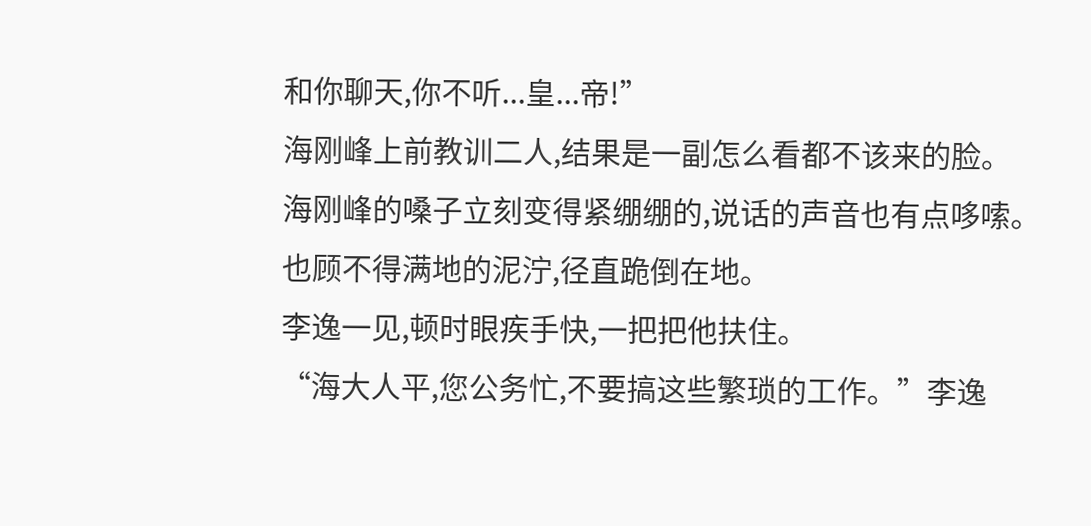和你聊天,你不听...皇...帝!”
海刚峰上前教训二人,结果是一副怎么看都不该来的脸。
海刚峰的嗓子立刻变得紧绷绷的,说话的声音也有点哆嗦。
也顾不得满地的泥泞,径直跪倒在地。
李逸一见,顿时眼疾手快,一把把他扶住。
“海大人平,您公务忙,不要搞这些繁琐的工作。”李逸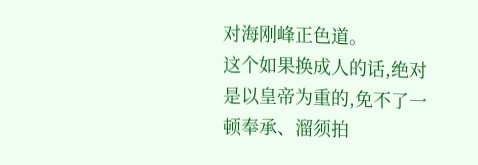对海刚峰正色道。
这个如果换成人的话,绝对是以皇帝为重的,免不了一顿奉承、溜须拍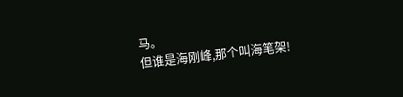马。
但谁是海刚峰,那个叫海笔架!